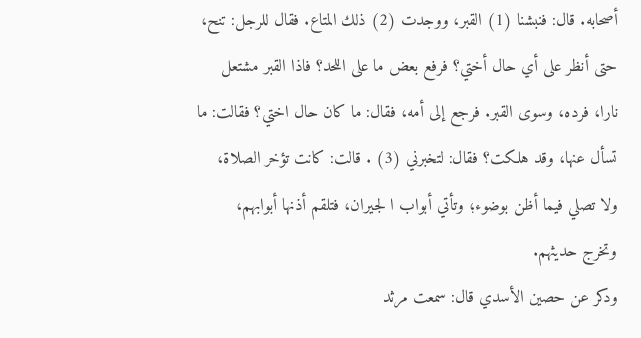أصحابه. قال: فنبشنا (1) القبر، ووجدت (2) ذلك المتاع. فقال للرجل: تنح،
حتى أنظر على أي حال أختي؟ فرفع بعض ما على اللحد؟ فاذا القبر مشتعل
نارا، فرده، وسوى القبر. فرجع إلى أمه، فقال: ما كان حال اختي؟ فقالت: ما
تسأل عنها، وقد هلكت؟ فقال: لتخبرني (3) . قالت: كانت تؤخر الصلاة،
ولا تصلي فيما أظن بوضوء؛ وتأتي أبواب ا لجيران، فتلقم أذنها أبوابهم،
وتخرج حديثهم.
ودكر عن حصين الأسدي قال: سمعت مرثد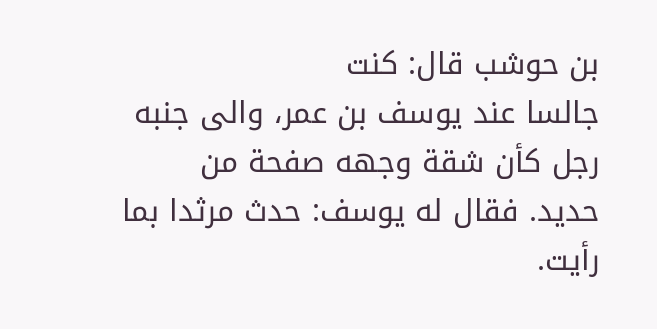بن حوشب قال: كنت
جالسا عند يوسف بن عمر، والى جنبه رجل كأن شقة وجهه صفحة من
حديد. فقال له يوسف: حدث مرثدا بما رأيت.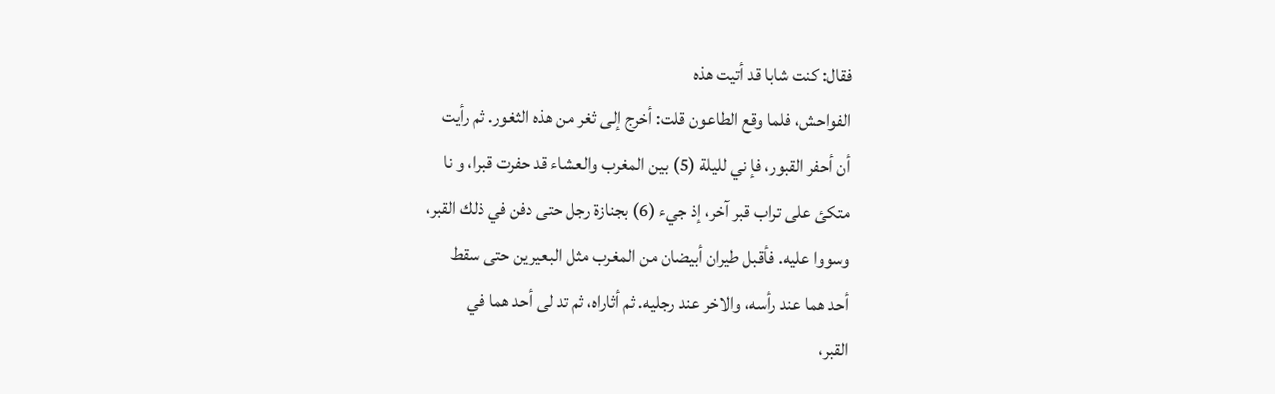فقال: كنت شابا قد أتيت هذه
الفواحش، فلما وقع الطاعون قلت: أخرج إلى ثغر من هذه الثغور. ثم رأيت
أن أحفر القبور، فإ ني لليلة (5) بين المغرب والعشاء قد حفرت قبرا، و نا
متكئ على تراب قبر آخر، إذ جيء (6) بجنازة رجل حتى دفن في ذلك القبر،
وسووا عليه. فأقبل طيران أبيضان من المغرب مثل البعيرين حتى سقط
أحد هما عند رأسه، والاخر عند رجليه. ثم أثاراه، ثم تد لى أحد هما في
القبر،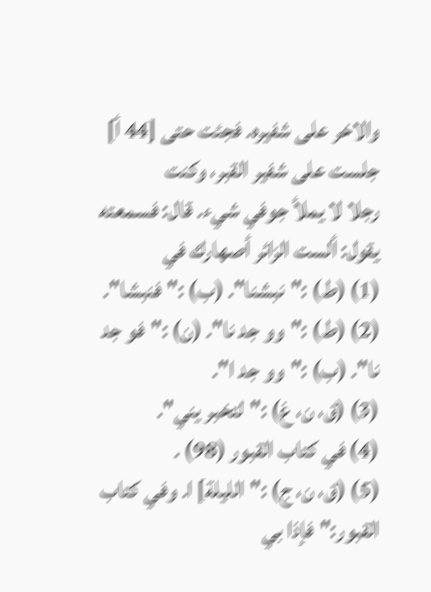والاخر على شفيره. فجئت حتى [44 أ] جلست على شفير القبر، وكنت
رجلا لا يملأ جوفي شيء. قال: فسمعته يقول: ألست الزائر أصهارك في
(1) (ط) :"نبشنا". (ب) :"فنبشا".
(2) (ط) :"وو جد نا". (ن) :"فو جد نا". (ب) :"وو جد ا".
(3) (ق، ن، غ) :"لتخبر يني".
(4) في كتاب القبور (98) .
(5) (ق، ن، ج) :"الليلة] ا. وفي كتاب القبور:"فإذا بي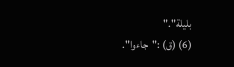بليلة"."
(6) (ق) :"جاءوا".